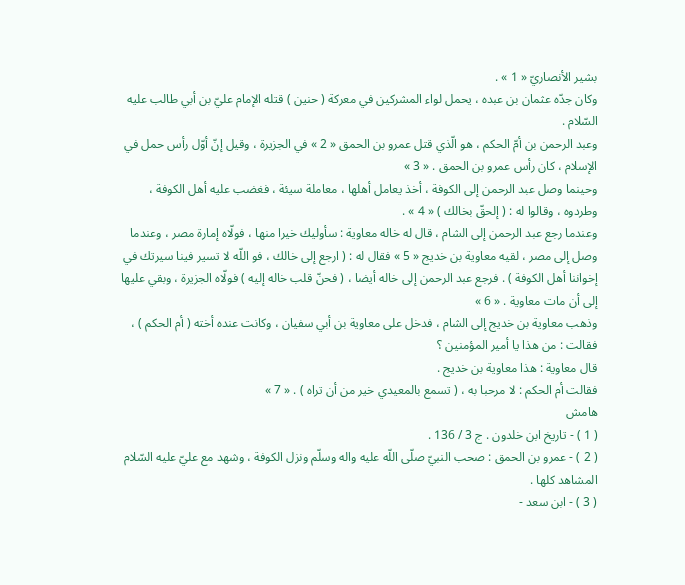بشير الأنصاريّ « 1 » .
وكان جدّه عثمان بن عبده ، يحمل لواء المشركين في معركة ( حنين ) قتله الإمام عليّ بن أبي طالب عليه السّلام .
وعبد الرحمن بن أمّ الحكم ، هو الّذي قتل عمرو بن الحمق « 2 » في الجزيرة ، وقيل إنّ أوّل رأس حمل في الإسلام ، كان رأس عمرو بن الحمق . « 3 »
وحينما وصل عبد الرحمن إلى الكوفة ، أخذ يعامل أهلها ، معاملة سيئة ، فغضب عليه أهل الكوفة ، وطردوه ، وقالوا له : ( إلحقّ بخالك ) « 4 » .
وعندما رجع عبد الرحمن إلى الشام ، قال له خاله معاوية : سأوليك خيرا منها ، فولّاه إمارة مصر ، وعندما وصل إلى مصر ، لقيه معاوية بن خديج « 5 » فقال له : ( ارجع إلى خالك ، فو اللّه لا تسير فينا سيرتك في إخواننا أهل الكوفة ) . فرجع عبد الرحمن إلى خاله أيضا ، ( فحنّ قلب خاله إليه ) فولّاه الجزيرة ، وبقي عليها إلى أن مات معاوية . « 6 »
وذهب معاوية بن خديج إلى الشام ، فدخل على معاوية بن أبي سفيان ، وكانت عنده أخته ( أم الحكم ) ، فقالت : من هذا يا أمير المؤمنين ؟
قال معاوية : هذا معاوية بن خديج .
فقالت أم الحكم : لا مرحبا به ، ( تسمع بالمعيدي خير من أن تراه ) . « 7 »
هامش
( 1 ) - تاريخ ابن خلدون . ج 3 / 136 .
( 2 ) - عمرو بن الحمق : صحب النبيّ صلّى اللّه عليه واله وسلّم ونزل الكوفة ، وشهد مع عليّ عليه السّلام المشاهد كلها .
( 3 ) - ابن سعد -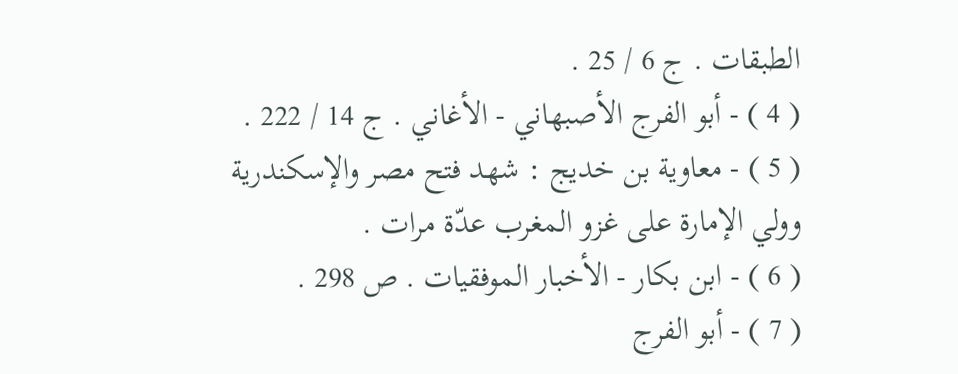الطبقات . ج 6 / 25 .
( 4 ) - أبو الفرج الأصبهاني - الأغاني . ج 14 / 222 .
( 5 ) - معاوية بن خديج : شهد فتح مصر والإسكندرية وولي الإمارة على غزو المغرب عدّة مرات .
( 6 ) - ابن بكار - الأخبار الموفقيات . ص 298 .
( 7 ) - أبو الفرج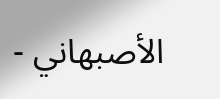الأصبهاني -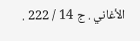الأغاني . ج 14 / 222 .